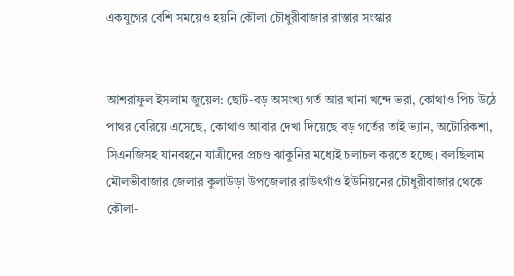একযুগের বেশি সময়েও হয়নি কৌলা চৌধুরীবাজার রাস্তার সংস্কার


আশরাফুল ইসলাম জুয়েল: ছোট-বড় অসংখ্য গর্ত আর খানা খন্দে ভরা, কোথাও পিচ উঠে পাথর বেরিয়ে এসেছে, কোথাও আবার দেখা দিয়েছে বড় গর্তের তাই ভ্যান, অটোরিকশা, সিএনজিসহ যানবহনে যাত্রীদের প্রচণ্ড ঝাকুনির মধ্যেই চলাচল করতে হচ্ছে। বলছিলাম মৌলভীবাজার জেলার কুলাউড়া উপজেলার রাউৎগাঁও ইউনিয়নের চৌধুরীবাজার থেকে কৌলা-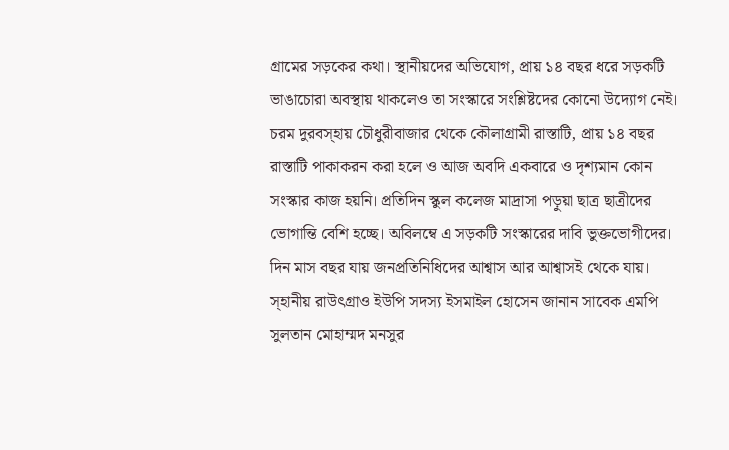গ্রামের সড়কের কথা। স্থানীয়দের অভিযোগ, প্রায় ১৪ বছর ধরে সড়কটি ভাঙাচোরা অবস্থায় থাকলেও তা সংস্কারে সংশ্লিষ্টদের কোনো উদ্যোগ নেই। চরম দুরবস্হায় চৌধুরীবাজার থেকে কৌলাগ্রামী রাস্তাটি, প্রায় ১৪ বছর রাস্তাটি পাকাকরন করা হলে ও আজ অবদি একবারে ও দৃশ্যমান কোন সংস্কার কাজ হয়নি। প্রতিদিন স্কুল কলেজ মাদ্রাসা পড়ুয়া ছাত্র ছাত্রীদের ভোগান্তি বেশি হচ্ছে। অবিলম্বে এ সড়কটি সংস্কারের দাবি ভুক্তভোগীদের। দিন মাস বছর যায় জনপ্রতিনিধিদের আশ্বাস আর আশ্বাসই থেকে যায়। স্হানীয় রাউৎগ্রাও ইউপি সদস্য ইসমাইল হোসেন জানান সাবেক এমপি সুলতান মোহাম্মদ মনসুর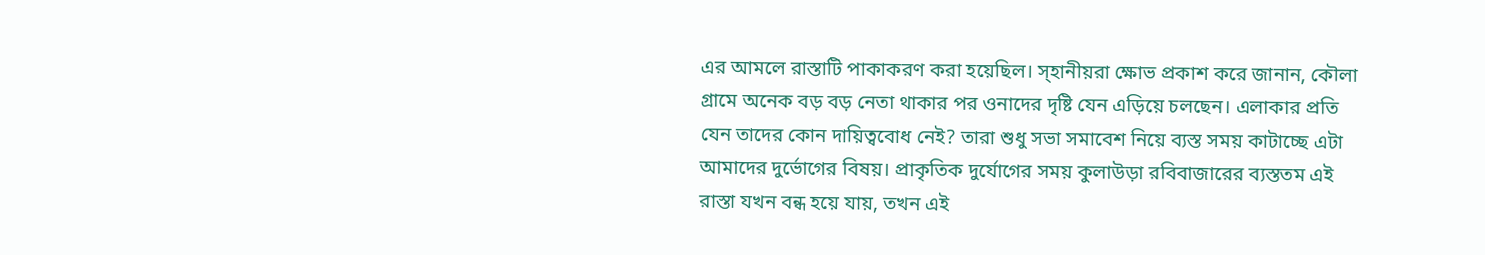এর আমলে রাস্তাটি পাকাকরণ করা হয়েছিল। স্হানীয়রা ক্ষোভ প্রকাশ করে জানান, কৌলা গ্রামে অনেক বড় বড় নেতা থাকার পর ওনাদের দৃষ্টি যেন এড়িয়ে চলছেন। এলাকার প্রতি যেন তাদের কোন দায়িত্ববোধ নেই? তারা শুধু সভা সমাবেশ নিয়ে ব্যস্ত সময় কাটাচ্ছে এটা আমাদের দুর্ভোগের বিষয়। প্রাকৃতিক দুর্যোগের সময় কুলাউড়া রবিবাজারের ব্যস্ততম এই রাস্তা যখন বন্ধ হয়ে যায়, তখন এই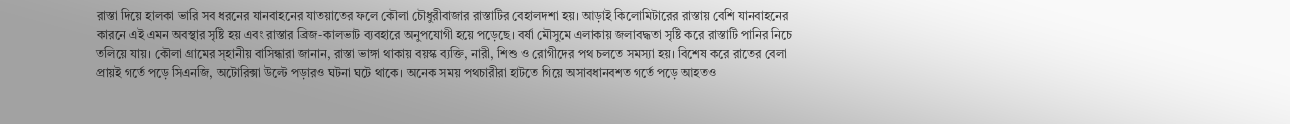রাস্তা দিয়ে হালকা ভারি সব ধরনের যানবাহনের যাতয়াতের ফলে কৌলা চৌধুরীবাজার রাস্তাটির বেহালদশা হয়। আড়াই কিলোমিটারের রাস্তায় বেশি যানবাহনের কারনে এই এমন অবস্থার সৃষ্টি হয় এবং রাস্তার ব্রিজ-কালভাট ব্যবহারে অনুপযোগী হয়ে পড়েছে। বর্ষা মৌসুমে এলাকায় জলাবদ্ধতা সৃষ্টি করে রাস্তাটি পানির নিচে তলিয়ে যায়। কৌলা গ্রামের স্হানীয় বাসিন্ধারা জানান, রাস্তা ভাঙ্গা থাকায় বয়স্ক ব্যক্তি, নারী, শিশু ও রোগীদের পথ চলতে সমস্যা হয়। বিশেষ করে রাতের বেলা প্রায়ই গর্তে পড়ে সিএনজি, অটোরিক্সা উল্টে পড়ারও ঘটনা ঘটে থাকে। অনেক সময় পথচারীরা হাটতে গিয়ে অসাবধানবশত গর্তে পড়ে আহতও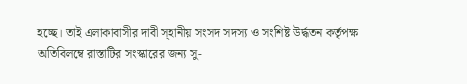হচ্ছে। তাই এলাকাবাসীর দাবী স্হানীয় সংসদ সদস্য ও সংশিষ্ট উর্দ্ধতন কর্তৃপক্ষ অতিবিলম্বে রাস্তাটির সংস্কারের জন্য সু-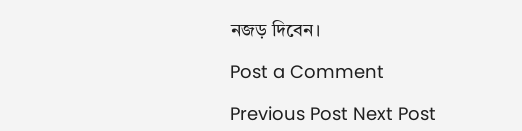নজড় দিবেন।

Post a Comment

Previous Post Next Post